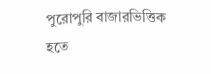পুরোপুরি বাজারভিত্তিক হতে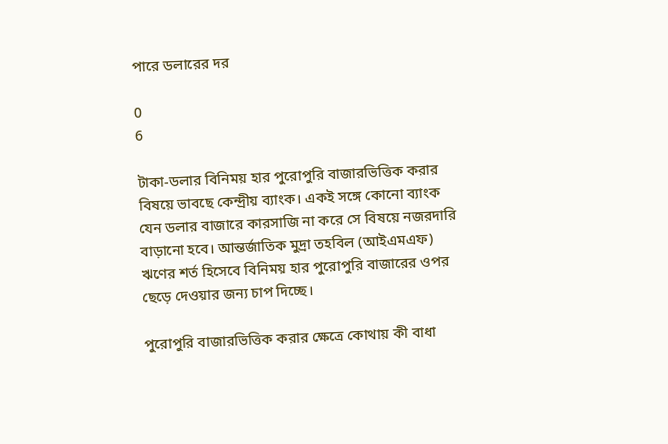পারে ডলারের দর

0
6

টাকা-ডলার বিনিময় হার পুরোপুরি বাজারভিত্তিক করার বিষয়ে ভাবছে কেন্দ্রীয় ব্যাংক। একই সঙ্গে কোনো ব্যাংক যেন ডলার বাজারে কারসাজি না করে সে বিষয়ে নজরদারি বাড়ানো হবে। আন্তর্জাতিক মুদ্রা তহবিল (আইএমএফ) ঋণের শর্ত হিসেবে বিনিময় হার পুরোপুরি বাজারের ওপর ছেড়ে দেওয়ার জন্য চাপ দিচ্ছে।

পুরোপুরি বাজারভিত্তিক করার ক্ষেত্রে কোথায় কী বাধা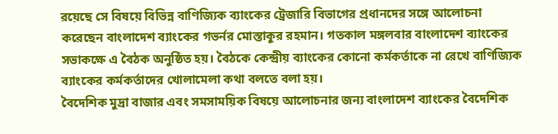রয়েছে সে বিষয়ে বিভিন্ন বাণিজ্যিক ব্যাংকের ট্রেজারি বিভাগের প্রধানদের সঙ্গে আলোচনা করেছেন বাংলাদেশ ব্যাংকের গভর্নর মোস্তাকুর রহমান। গতকাল মঙ্গলবার বাংলাদেশ ব্যাংকের সভাকক্ষে এ বৈঠক অনুষ্ঠিত হয়। বৈঠকে কেন্দ্রীয় ব্যাংকের কোনো কর্মকর্তাকে না রেখে বাণিজ্যিক ব্যাংকের কর্মকর্তাদের খোলামেলা কথা বলতে বলা হয়।
বৈদেশিক মুদ্রা বাজার এবং সমসাময়িক বিষয়ে আলোচনার জন্য বাংলাদেশ ব্যাংকের বৈদেশিক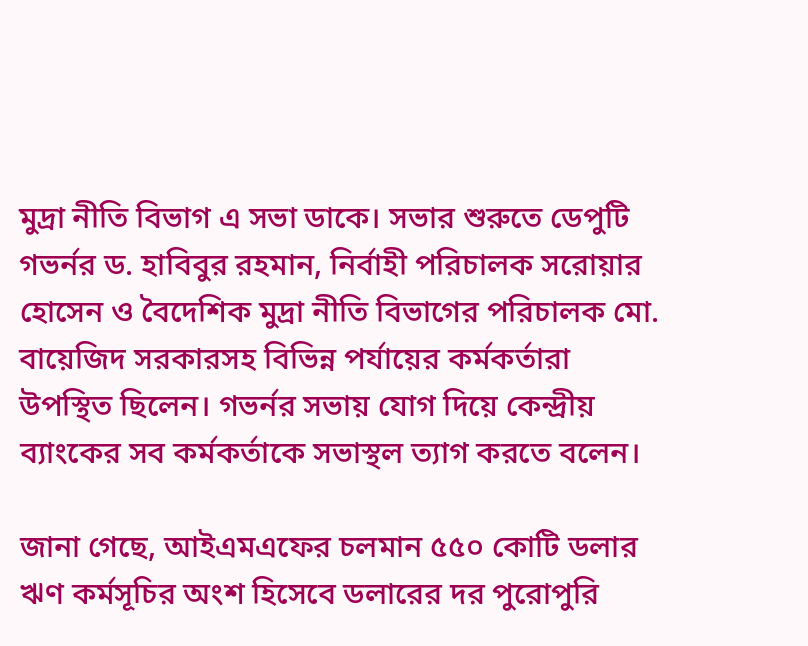মুদ্রা নীতি বিভাগ এ সভা ডাকে। সভার শুরুতে ডেপুটি গভর্নর ড. হাবিবুর রহমান, নির্বাহী পরিচালক সরোয়ার হোসেন ও বৈদেশিক মুদ্রা নীতি বিভাগের পরিচালক মো. বায়েজিদ সরকারসহ বিভিন্ন পর্যায়ের কর্মকর্তারা উপস্থিত ছিলেন। গভর্নর সভায় যোগ দিয়ে কেন্দ্রীয় ব্যাংকের সব কর্মকর্তাকে সভাস্থল ত্যাগ করতে বলেন।

জানা গেছে, আইএমএফের চলমান ৫৫০ কোটি ডলার ঋণ কর্মসূচির অংশ হিসেবে ডলারের দর পুরোপুরি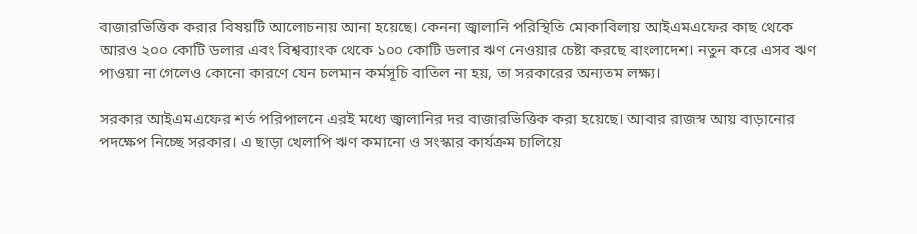বাজারভিত্তিক করার বিষয়টি আলোচনায় আনা হয়েছে। কেননা জ্বালানি পরিস্থিতি মোকাবিলায় আইএমএফের কাছ থেকে আরও ২০০ কোটি ডলার এবং বিশ্বব্যাংক থেকে ১০০ কোটি ডলার ঋণ নেওয়ার চেষ্টা করছে বাংলাদেশ। নতুন করে এসব ঋণ পাওয়া না গেলেও কোনো কারণে যেন চলমান কর্মসূচি বাতিল না হয়, তা সরকারের অন্যতম লক্ষ্য।

সরকার আইএমএফের শর্ত পরিপালনে এরই মধ্যে জ্বালানির দর বাজারভিত্তিক করা হয়েছে। আবার রাজস্ব আয় বাড়ানোর পদক্ষেপ নিচ্ছে সরকার। এ ছাড়া খেলাপি ঋণ কমানো ও সংস্কার কার্যক্রম চালিয়ে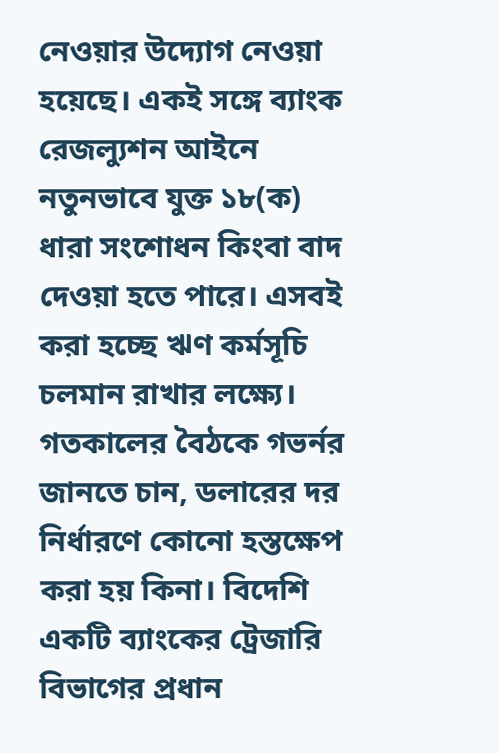নেওয়ার উদ্যোগ নেওয়া হয়েছে। একই সঙ্গে ব্যাংক রেজল্যুশন আইনে নতুনভাবে যুক্ত ১৮(ক) ধারা সংশোধন কিংবা বাদ দেওয়া হতে পারে। এসবই করা হচ্ছে ঋণ কর্মসূচি চলমান রাখার লক্ষ্যে।
গতকালের বৈঠকে গভর্নর জানতে চান, ডলারের দর নির্ধারণে কোনো হস্তক্ষেপ করা হয় কিনা। বিদেশি একটি ব্যাংকের ট্রেজারি বিভাগের প্রধান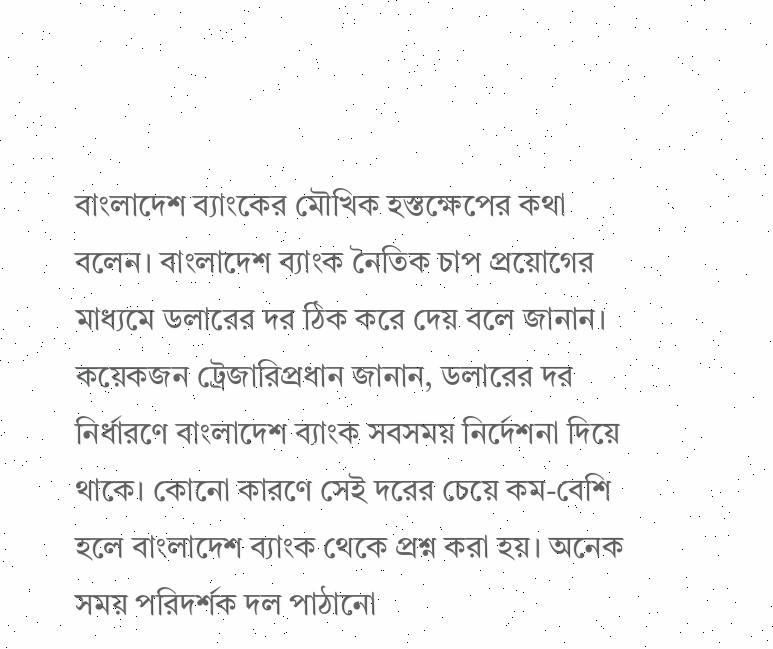বাংলাদেশ ব্যাংকের মৌখিক হস্তক্ষেপের কথা বলেন। বাংলাদেশ ব্যাংক নৈতিক চাপ প্রয়োগের মাধ্যমে ডলারের দর ঠিক করে দেয় বলে জানান। কয়েকজন ট্রেজারিপ্রধান জানান, ডলারের দর নির্ধারণে বাংলাদেশ ব্যাংক সবসময় নির্দেশনা দিয়ে থাকে। কোনো কারণে সেই দরের চেয়ে কম-বেশি হলে বাংলাদেশ ব্যাংক থেকে প্রশ্ন করা হয়। অনেক সময় পরিদর্শক দল পাঠানো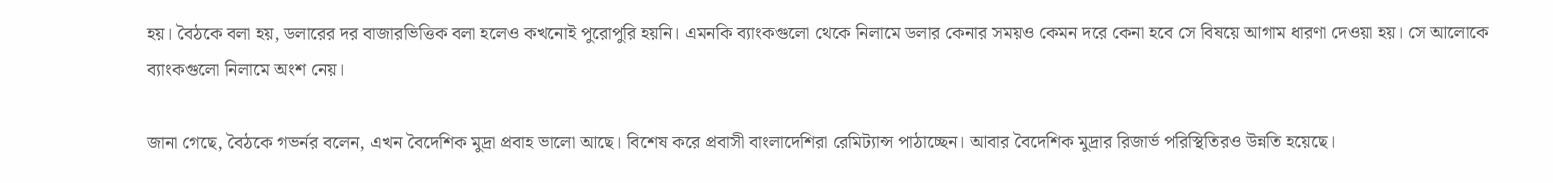হয়। বৈঠকে বলা হয়, ডলারের দর বাজারভিত্তিক বলা হলেও কখনোই পুরোপুরি হয়নি। এমনকি ব্যাংকগুলো থেকে নিলামে ডলার কেনার সময়ও কেমন দরে কেনা হবে সে বিষয়ে আগাম ধারণা দেওয়া হয়। সে আলোকে ব্যাংকগুলো নিলামে অংশ নেয়।

জানা গেছে, বৈঠকে গভর্নর বলেন, এখন বৈদেশিক মুদ্রা প্রবাহ ভালো আছে। বিশেষ করে প্রবাসী বাংলাদেশিরা রেমিট্যান্স পাঠাচ্ছেন। আবার বৈদেশিক মুদ্রার রিজার্ভ পরিস্থিতিরও উন্নতি হয়েছে।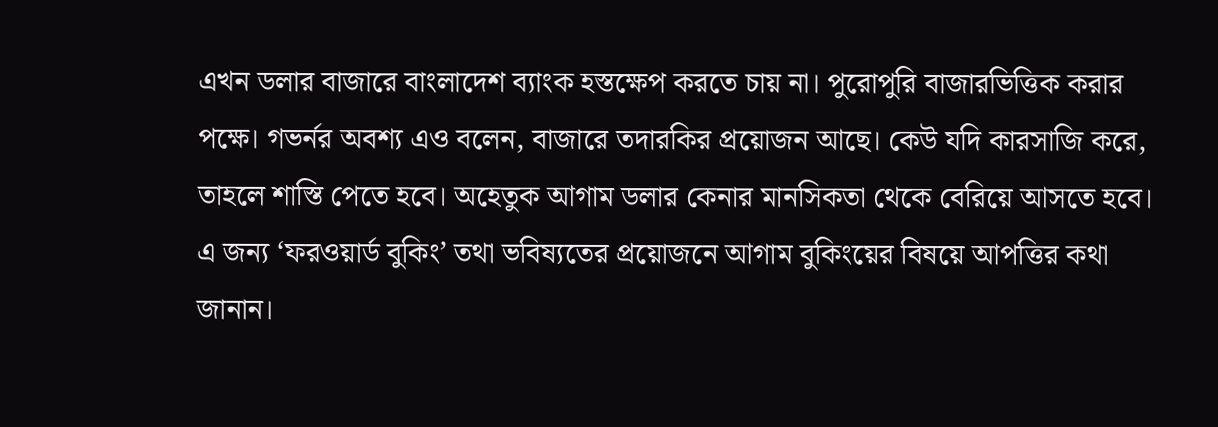এখন ডলার বাজারে বাংলাদেশ ব্যাংক হস্তক্ষেপ করতে চায় না। পুরোপুরি বাজারভিত্তিক করার পক্ষে। গভর্নর অবশ্য এও বলেন, বাজারে তদারকির প্রয়োজন আছে। কেউ যদি কারসাজি করে, তাহলে শাস্তি পেতে হবে। অহেতুক আগাম ডলার কেনার মানসিকতা থেকে বেরিয়ে আসতে হবে। এ জন্য ‘ফরওয়ার্ড বুকিং’ তথা ভবিষ্যতের প্রয়োজনে আগাম বুকিংয়ের বিষয়ে আপত্তির কথা জানান।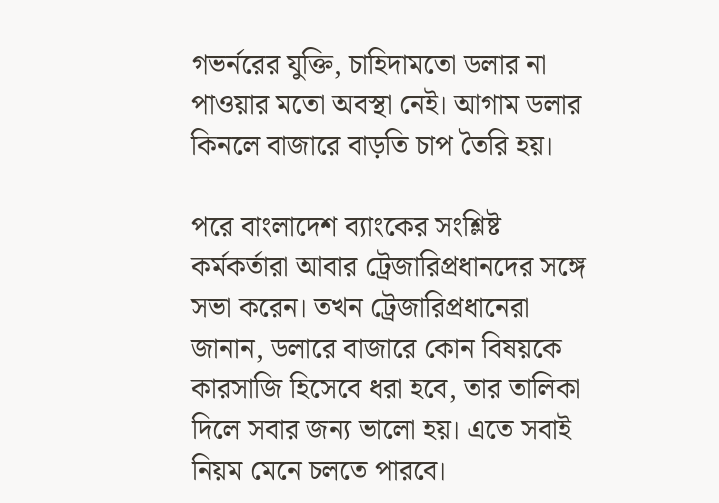গভর্নরের যুক্তি, চাহিদামতো ডলার না পাওয়ার মতো অবস্থা নেই। আগাম ডলার কিনলে বাজারে বাড়তি চাপ তৈরি হয়।

পরে বাংলাদেশ ব্যাংকের সংশ্লিষ্ট কর্মকর্তারা আবার ট্রেজারিপ্রধানদের সঙ্গে সভা করেন। তখন ট্রেজারিপ্রধানেরা জানান, ডলারে বাজারে কোন বিষয়কে কারসাজি হিসেবে ধরা হবে, তার তালিকা দিলে সবার জন্য ভালো হয়। এতে সবাই নিয়ম মেনে চলতে পারবে।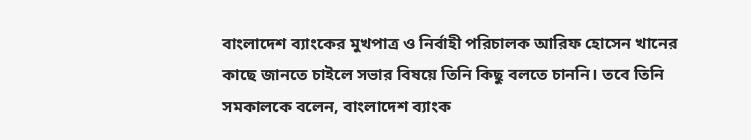বাংলাদেশ ব্যাংকের মুখপাত্র ও নির্বাহী পরিচালক আরিফ হোসেন খানের কাছে জানতে চাইলে সভার বিষয়ে তিনি কিছু বলতে চাননি। তবে তিনি সমকালকে বলেন, বাংলাদেশ ব্যাংক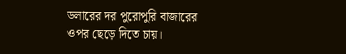ডলারের দর পুরোপুরি বাজারের ওপর ছেড়ে দিতে চায়।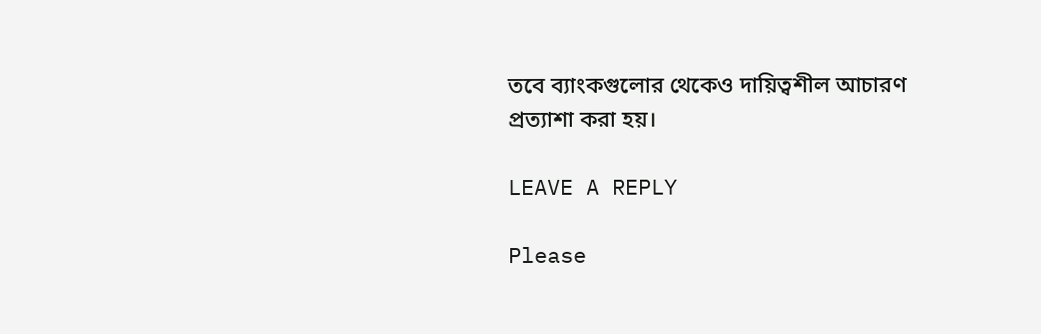তবে ব্যাংকগুলোর থেকেও দায়িত্বশীল আচারণ প্রত্যাশা করা হয়।

LEAVE A REPLY

Please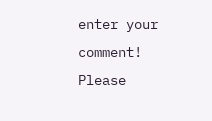enter your comment!
Please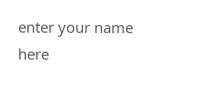enter your name here